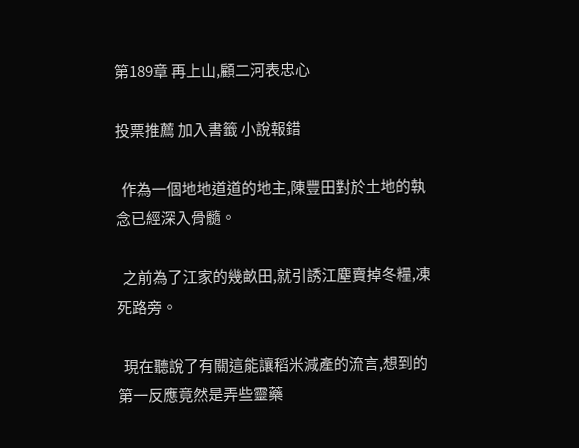第189章 再上山,顧二河表忠心

投票推薦 加入書籤 小說報錯

  作為一個地地道道的地主,陳豐田對於土地的執念已經深入骨髓。

  之前為了江家的幾畝田,就引誘江塵賣掉冬糧,凍死路旁。

  現在聽說了有關這能讓稻米減產的流言,想到的第一反應竟然是弄些靈藥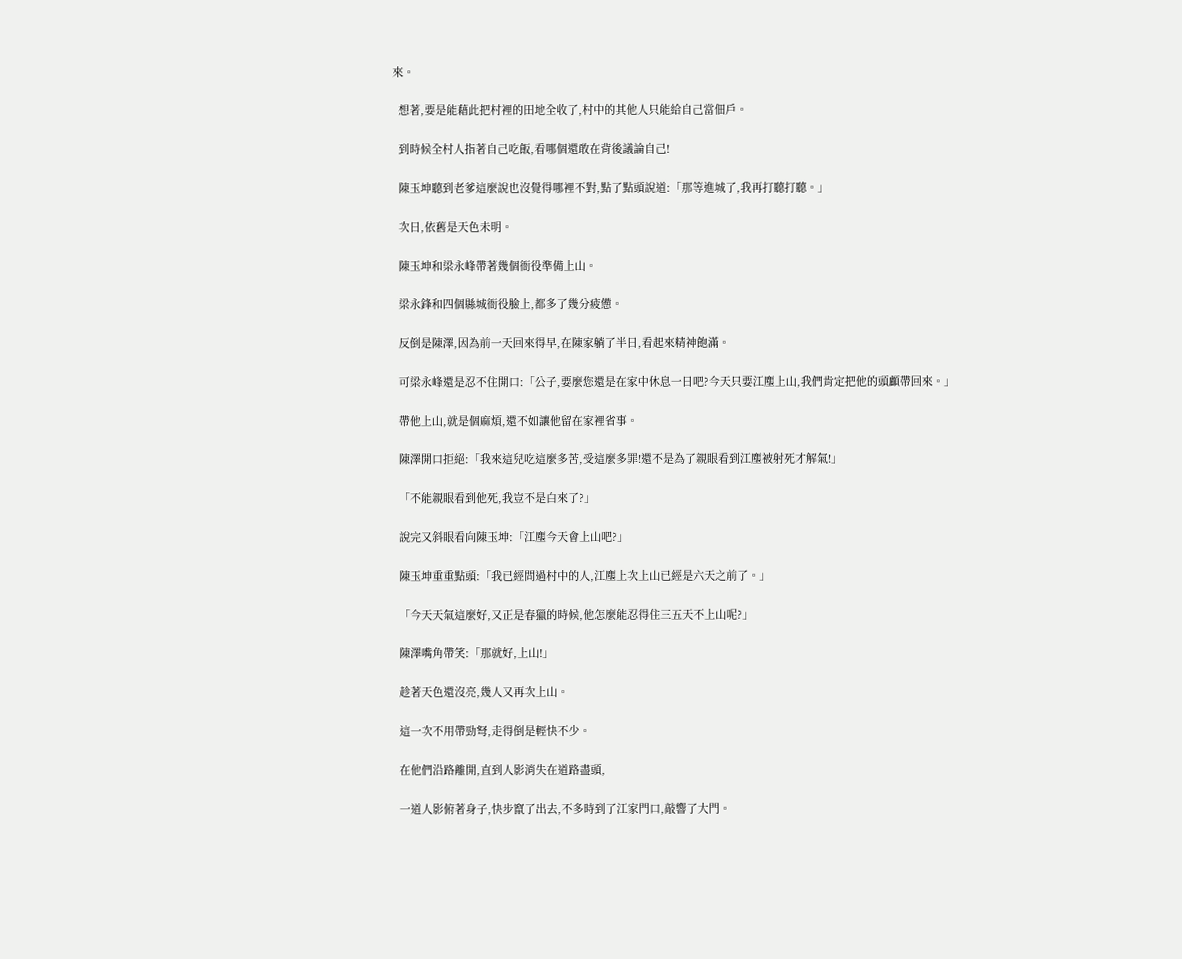來。

  想著,要是能藉此把村裡的田地全收了,村中的其他人只能給自己當佃戶。

  到時候全村人指著自己吃飯,看哪個還敢在背後議論自己!

  陳玉坤聽到老爹這麼說也沒覺得哪裡不對,點了點頭說道:「那等進城了,我再打聽打聽。」

  次日,依舊是天色未明。

  陳玉坤和梁永峰帶著幾個衙役準備上山。

  梁永鋒和四個縣城衙役臉上,都多了幾分疲憊。

  反倒是陳澤,因為前一天回來得早,在陳家躺了半日,看起來精神飽滿。

  可梁永峰還是忍不住開口:「公子,要麼您還是在家中休息一日吧?今天只要江塵上山,我們肯定把他的頭顱帶回來。」

  帶他上山,就是個麻煩,還不如讓他留在家裡省事。

  陳澤開口拒絕:「我來這兒吃這麼多苦,受這麼多罪!還不是為了親眼看到江塵被射死才解氣!」

  「不能親眼看到他死,我豈不是白來了?」

  說完又斜眼看向陳玉坤:「江塵今天會上山吧?」

  陳玉坤重重點頭:「我已經問過村中的人,江塵上次上山已經是六天之前了。」

  「今天天氣這麼好,又正是春獵的時候,他怎麼能忍得住三五天不上山呢?」

  陳澤嘴角帶笑:「那就好,上山!」

  趁著天色還沒亮,幾人又再次上山。

  這一次不用帶勁弩,走得倒是輕快不少。

  在他們沿路離開,直到人影消失在道路盡頭,

  一道人影俯著身子,快步竄了出去,不多時到了江家門口,敲響了大門。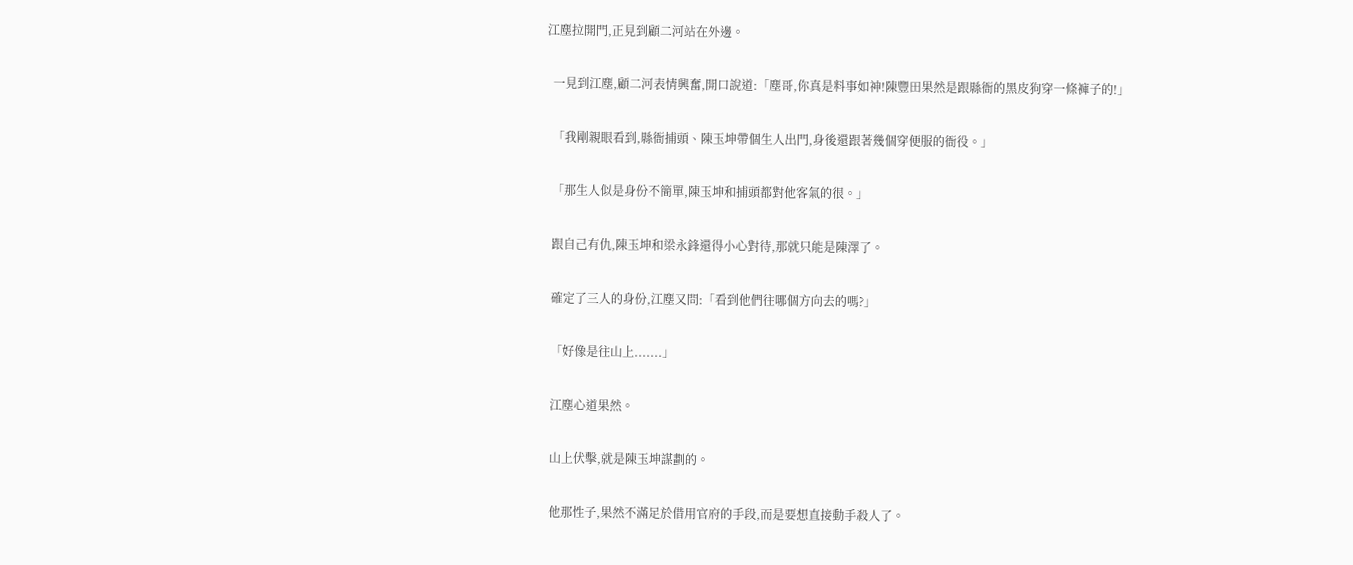江塵拉開門,正見到顧二河站在外邊。

  一見到江塵,顧二河表情興奮,開口說道:「塵哥,你真是料事如神!陳豐田果然是跟縣衙的黑皮狗穿一條褲子的!」

  「我剛親眼看到,縣衙捕頭、陳玉坤帶個生人出門,身後還跟著幾個穿便服的衙役。」

  「那生人似是身份不簡單,陳玉坤和捕頭都對他客氣的很。」

  跟自己有仇,陳玉坤和梁永鋒還得小心對待,那就只能是陳澤了。

  確定了三人的身份,江塵又問:「看到他們往哪個方向去的嗎?」

  「好像是往山上.......」

  江塵心道果然。

  山上伏擊,就是陳玉坤謀劃的。

  他那性子,果然不滿足於借用官府的手段,而是要想直接動手殺人了。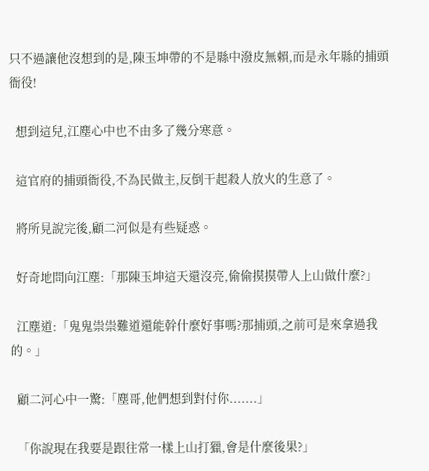只不過讓他沒想到的是,陳玉坤帶的不是縣中潑皮無賴,而是永年縣的捕頭衙役!

  想到這兒,江塵心中也不由多了幾分寒意。

  這官府的捕頭衙役,不為民做主,反倒干起殺人放火的生意了。

  將所見說完後,顧二河似是有些疑惑。

  好奇地問向江塵:「那陳玉坤這天還沒亮,偷偷摸摸帶人上山做什麼?」

  江塵道:「鬼鬼祟祟難道還能幹什麼好事嗎?那捕頭,之前可是來拿過我的。」

  顧二河心中一驚:「塵哥,他們想到對付你.......」

  「你說現在我要是跟往常一樣上山打獵,會是什麼後果?」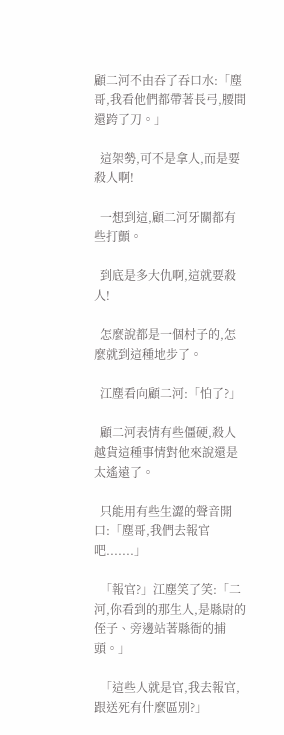顧二河不由吞了吞口水:「塵哥,我看他們都帶著長弓,腰間還跨了刀。」

  這架勢,可不是拿人,而是要殺人啊!

  一想到這,顧二河牙關都有些打顫。

  到底是多大仇啊,這就要殺人!

  怎麼說都是一個村子的,怎麼就到這種地步了。

  江塵看向顧二河:「怕了?」

  顧二河表情有些僵硬,殺人越貨這種事情對他來說還是太遙遠了。

  只能用有些生澀的聲音開口:「塵哥,我們去報官吧.......」

  「報官?」江塵笑了笑:「二河,你看到的那生人,是縣尉的侄子、旁邊站著縣衙的捕頭。」

  「這些人就是官,我去報官,跟送死有什麼區別?」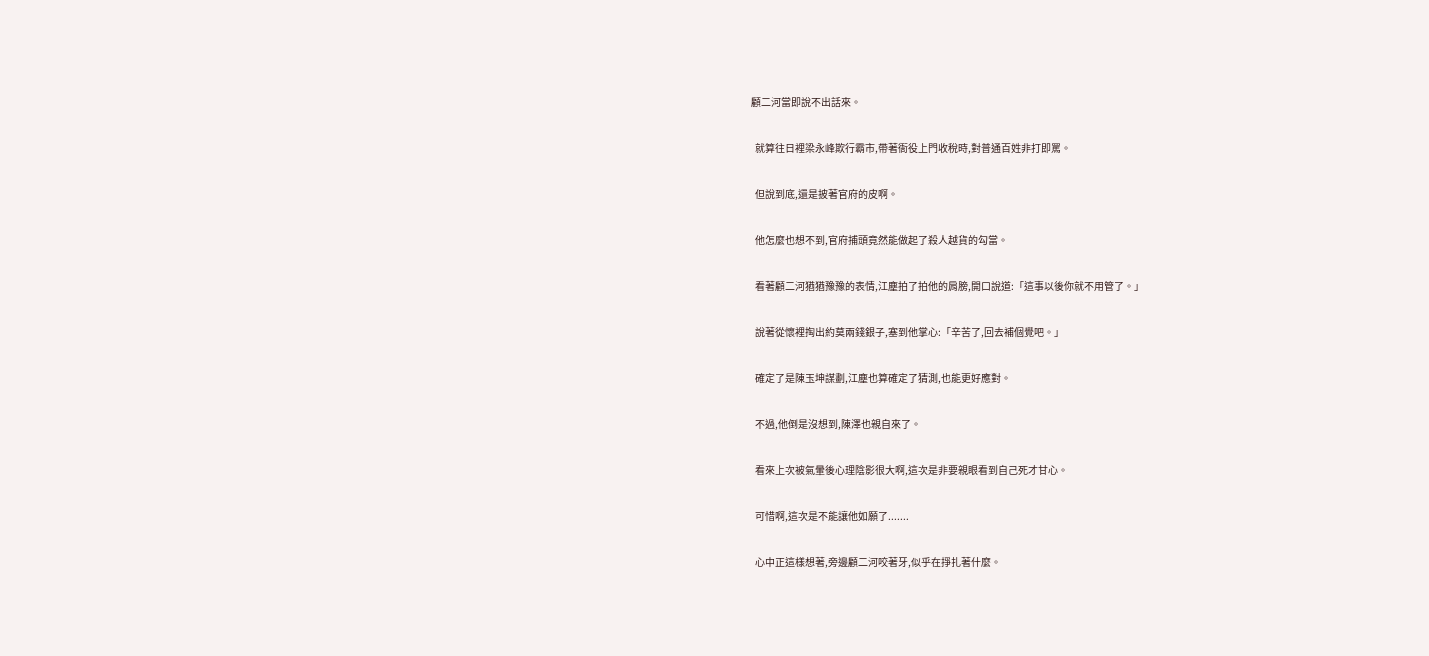顧二河當即說不出話來。

  就算往日裡梁永峰欺行霸市,帶著衙役上門收稅時,對普通百姓非打即罵。

  但說到底,還是披著官府的皮啊。

  他怎麼也想不到,官府捕頭竟然能做起了殺人越貨的勾當。

  看著顧二河猶猶豫豫的表情,江塵拍了拍他的肩膀,開口說道:「這事以後你就不用管了。」

  說著從懷裡掏出約莫兩錢銀子,塞到他掌心:「辛苦了,回去補個覺吧。」

  確定了是陳玉坤謀劃,江塵也算確定了猜測,也能更好應對。

  不過,他倒是沒想到,陳澤也親自來了。

  看來上次被氣暈後心理陰影很大啊,這次是非要親眼看到自己死才甘心。

  可惜啊,這次是不能讓他如願了.......

  心中正這樣想著,旁邊顧二河咬著牙,似乎在掙扎著什麼。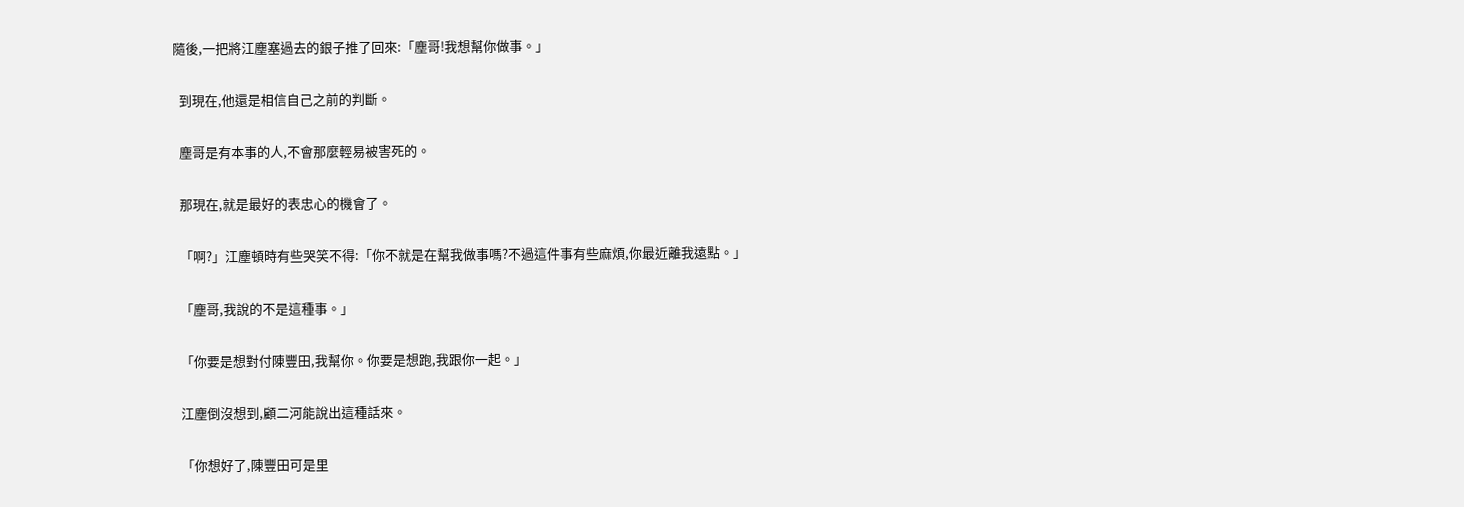隨後,一把將江塵塞過去的銀子推了回來:「塵哥!我想幫你做事。」

  到現在,他還是相信自己之前的判斷。

  塵哥是有本事的人,不會那麼輕易被害死的。

  那現在,就是最好的表忠心的機會了。

  「啊?」江塵頓時有些哭笑不得:「你不就是在幫我做事嗎?不過這件事有些麻煩,你最近離我遠點。」

  「塵哥,我說的不是這種事。」

  「你要是想對付陳豐田,我幫你。你要是想跑,我跟你一起。」

  江塵倒沒想到,顧二河能說出這種話來。

  「你想好了,陳豐田可是里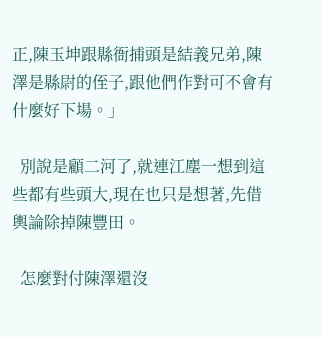正,陳玉坤跟縣衙捕頭是結義兄弟,陳澤是縣尉的侄子,跟他們作對可不會有什麼好下場。」

  別說是顧二河了,就連江塵一想到這些都有些頭大,現在也只是想著,先借輿論除掉陳豐田。

  怎麼對付陳澤還沒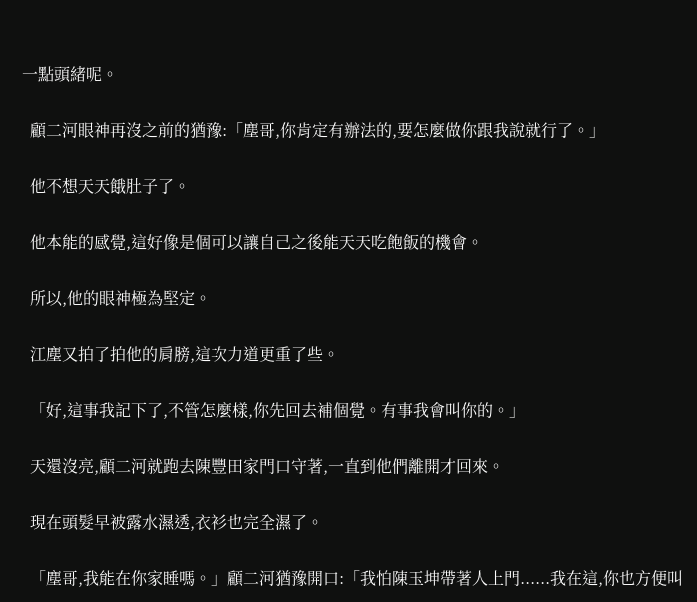一點頭緒呢。

  顧二河眼神再沒之前的猶豫:「塵哥,你肯定有辦法的,要怎麼做你跟我說就行了。」

  他不想天天餓肚子了。

  他本能的感覺,這好像是個可以讓自己之後能天天吃飽飯的機會。

  所以,他的眼神極為堅定。

  江塵又拍了拍他的肩膀,這次力道更重了些。

  「好,這事我記下了,不管怎麼樣,你先回去補個覺。有事我會叫你的。」

  天還沒亮,顧二河就跑去陳豐田家門口守著,一直到他們離開才回來。

  現在頭髮早被露水濕透,衣衫也完全濕了。

  「塵哥,我能在你家睡嗎。」顧二河猶豫開口:「我怕陳玉坤帶著人上門......我在這,你也方便叫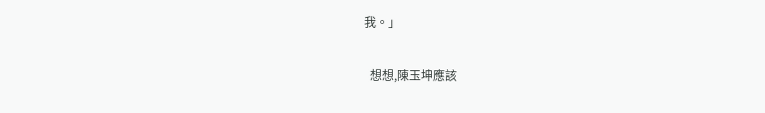我。」

  想想,陳玉坤應該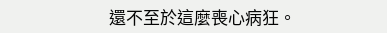還不至於這麼喪心病狂。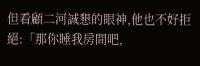但看顧二河誠懇的眼神,他也不好拒絕:「那你睡我房間吧,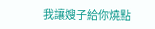我讓嫂子給你燒點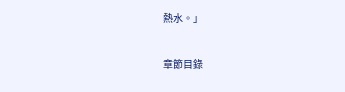熱水。」

章節目錄